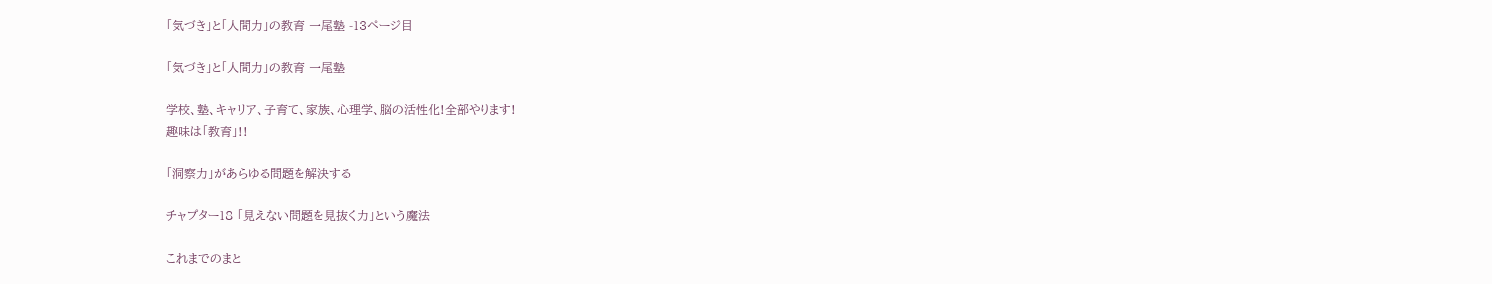「気づき」と「人間力」の教育 一尾塾 -13ページ目

「気づき」と「人間力」の教育 一尾塾

学校、塾、キャリア、子育て、家族、心理学、脳の活性化!全部やります!
趣味は「教育」!!

「洞察力」があらゆる問題を解決する

チャプター18 「見えない問題を見抜く力」という魔法

これまでのまと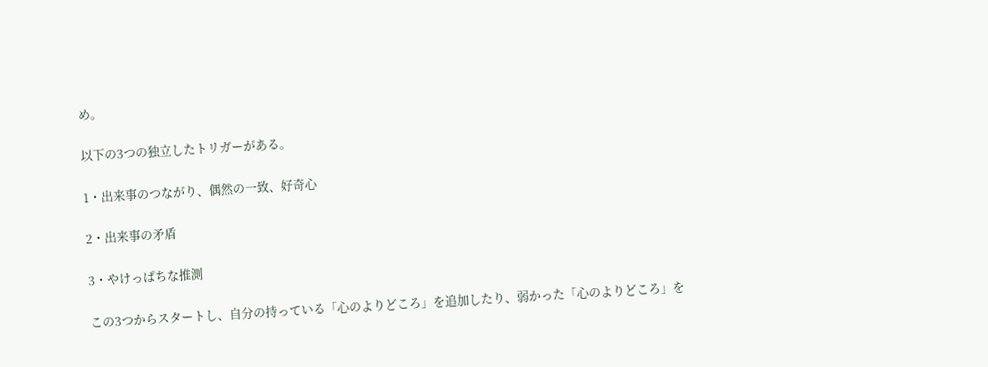め。

以下の3つの独立したトリガーがある。

1・出来事のつながり、偶然の一致、好奇心

2・出来事の矛盾

3・やけっぱちな推測

この3つからスタートし、自分の持っている「心のよりどころ」を追加したり、弱かった「心のよりどころ」を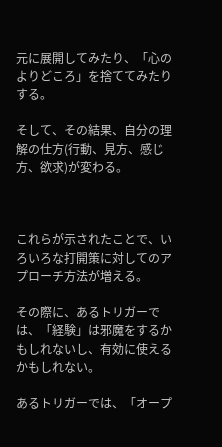元に展開してみたり、「心のよりどころ」を捨ててみたりする。

そして、その結果、自分の理解の仕方(行動、見方、感じ方、欲求)が変わる。



これらが示されたことで、いろいろな打開策に対してのアプローチ方法が増える。

その際に、あるトリガーでは、「経験」は邪魔をするかもしれないし、有効に使えるかもしれない。

あるトリガーでは、「オープ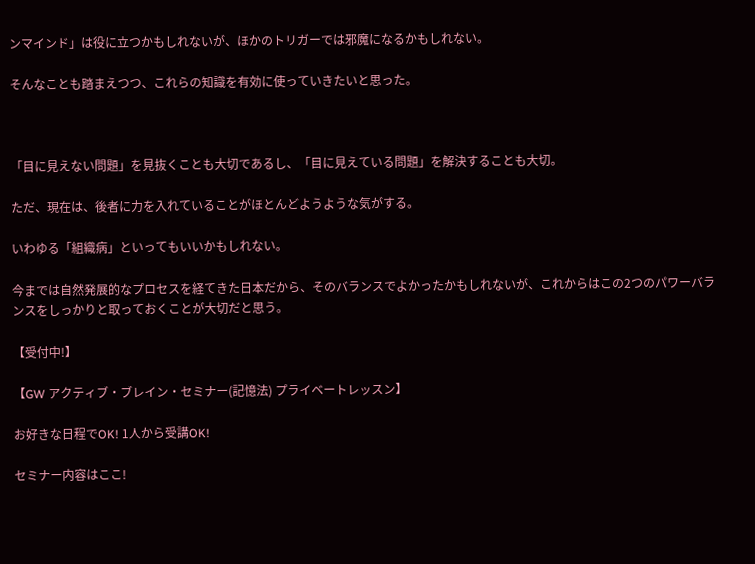ンマインド」は役に立つかもしれないが、ほかのトリガーでは邪魔になるかもしれない。

そんなことも踏まえつつ、これらの知識を有効に使っていきたいと思った。



「目に見えない問題」を見抜くことも大切であるし、「目に見えている問題」を解決することも大切。

ただ、現在は、後者に力を入れていることがほとんどようような気がする。

いわゆる「組織病」といってもいいかもしれない。

今までは自然発展的なプロセスを経てきた日本だから、そのバランスでよかったかもしれないが、これからはこの2つのパワーバランスをしっかりと取っておくことが大切だと思う。

【受付中!】

【GW アクティブ・ブレイン・セミナー(記憶法) プライベートレッスン】

お好きな日程でOK! 1人から受講OK!

セミナー内容はここ!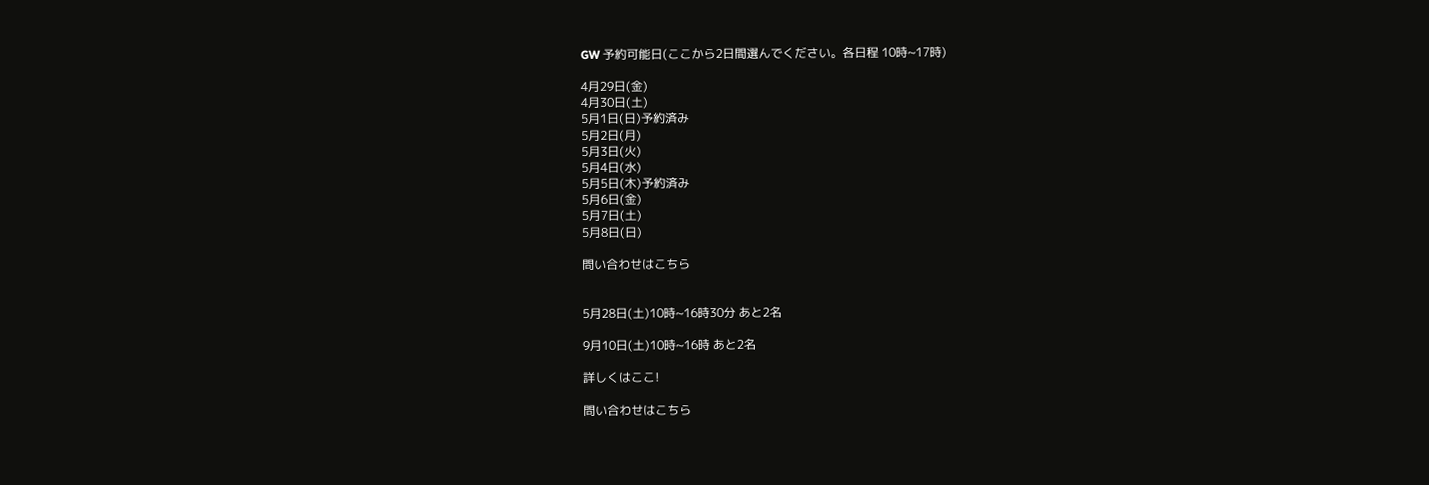GW 予約可能日(ここから2日間選んでください。各日程 10時~17時)

4月29日(金)
4月30日(土)
5月1日(日)予約済み
5月2日(月)
5月3日(火)
5月4日(水)
5月5日(木)予約済み
5月6日(金)
5月7日(土)
5月8日(日)

問い合わせはこちら


5月28日(土)10時~16時30分 あと2名

9月10日(土)10時~16時 あと2名

詳しくはここ!

問い合わせはこちら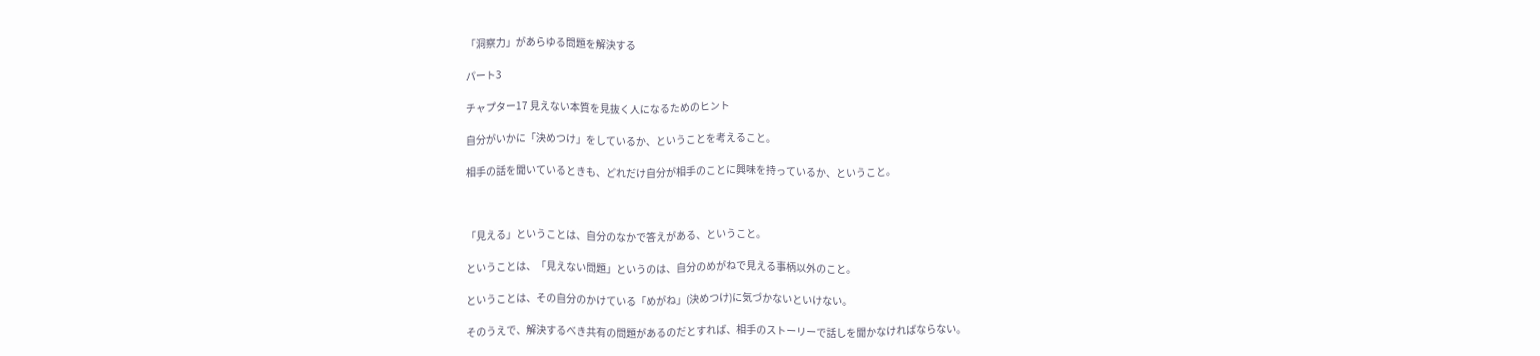「洞察力」があらゆる問題を解決する

パート3

チャプター17 見えない本質を見抜く人になるためのヒント

自分がいかに「決めつけ」をしているか、ということを考えること。

相手の話を聞いているときも、どれだけ自分が相手のことに興味を持っているか、ということ。



「見える」ということは、自分のなかで答えがある、ということ。

ということは、「見えない問題」というのは、自分のめがねで見える事柄以外のこと。

ということは、その自分のかけている「めがね」(決めつけ)に気づかないといけない。

そのうえで、解決するべき共有の問題があるのだとすれば、相手のストーリーで話しを聞かなければならない。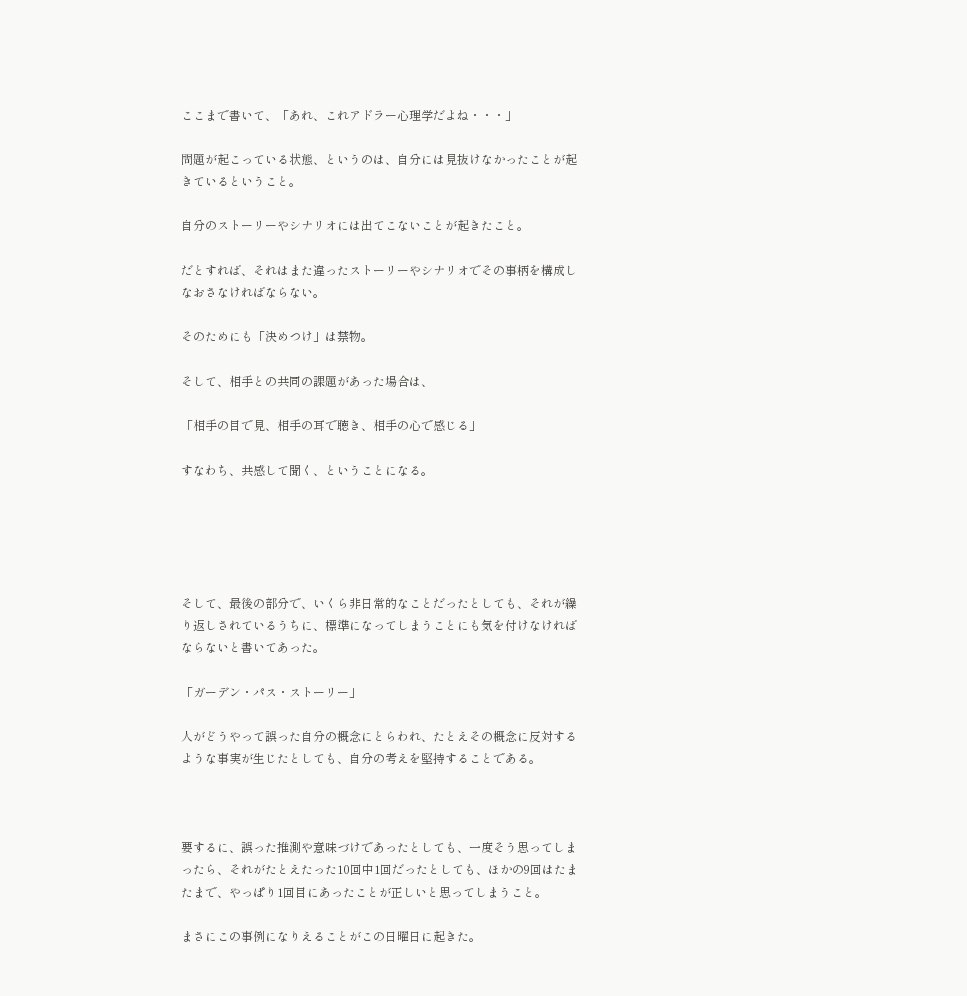ここまで書いて、「あれ、これアドラー心理学だよね・・・」

問題が起こっている状態、というのは、自分には見抜けなかったことが起きているということ。

自分のストーリーやシナリオには出てこないことが起きたこと。

だとすれば、それはまた違ったストーリーやシナリオでその事柄を構成しなおさなければならない。

そのためにも「決めつけ」は禁物。

そして、相手との共同の課題があった場合は、

「相手の目で見、相手の耳で聴き、相手の心で感じる」

すなわち、共感して聞く、ということになる。





そして、最後の部分で、いくら非日常的なことだったとしても、それが繰り返しされているうちに、標準になってしまうことにも気を付けなければならないと書いてあった。

「ガーデン・パス・ストーリー」

人がどうやって誤った自分の概念にとらわれ、たとえその概念に反対するような事実が生じたとしても、自分の考えを堅持することである。



要するに、誤った推測や意味づけであったとしても、一度そう思ってしまったら、それがたとえたった10回中1回だったとしても、ほかの9回はたまたまで、やっぱり1回目にあったことが正しいと思ってしまうこと。

まさにこの事例になりえることがこの日曜日に起きた。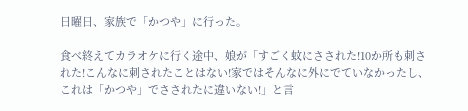日曜日、家族で「かつや」に行った。

食べ終えてカラオケに行く途中、娘が「すごく蚊にさされた!10か所も刺された!こんなに刺されたことはない!家ではそんなに外にでていなかったし、これは「かつや」でさされたに違いない!」と言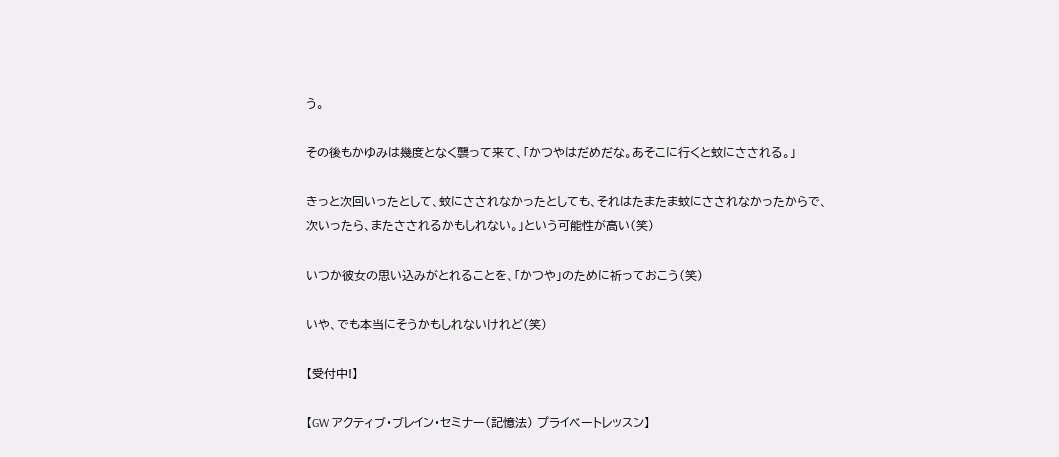う。

その後もかゆみは幾度となく襲って来て、「かつやはだめだな。あそこに行くと蚊にさされる。」

きっと次回いったとして、蚊にさされなかったとしても、それはたまたま蚊にさされなかったからで、次いったら、またさされるかもしれない。」という可能性が高い(笑)

いつか彼女の思い込みがとれることを、「かつや」のために祈っておこう(笑)

いや、でも本当にそうかもしれないけれど(笑)

【受付中!】

【GW アクティブ・ブレイン・セミナー(記憶法) プライベートレッスン】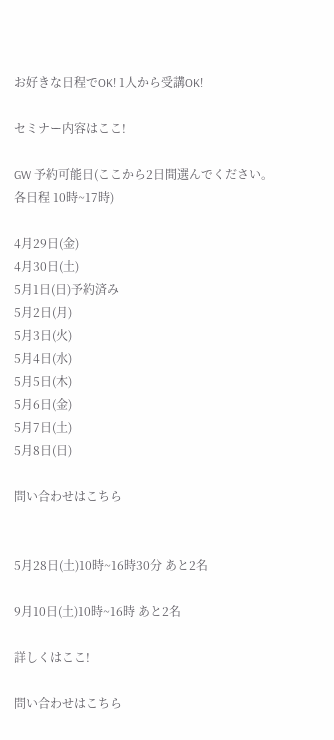お好きな日程でOK! 1人から受講OK!

セミナー内容はここ!

GW 予約可能日(ここから2日間選んでください。各日程 10時~17時)

4月29日(金)
4月30日(土)
5月1日(日)予約済み
5月2日(月)
5月3日(火)
5月4日(水)
5月5日(木)
5月6日(金)
5月7日(土)
5月8日(日)

問い合わせはこちら


5月28日(土)10時~16時30分 あと2名

9月10日(土)10時~16時 あと2名

詳しくはここ!

問い合わせはこちら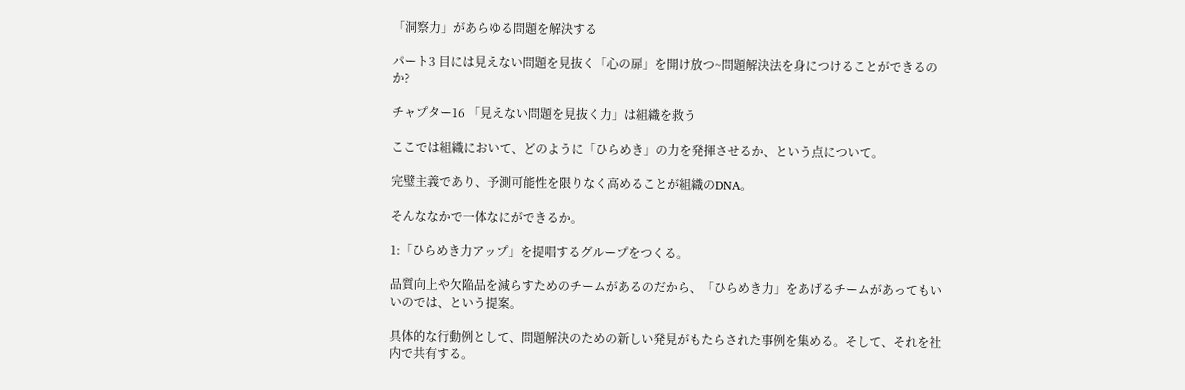「洞察力」があらゆる問題を解決する

パート3 目には見えない問題を見抜く「心の扉」を開け放つ~問題解決法を身につけることができるのか?

チャプター16 「見えない問題を見抜く力」は組織を救う

ここでは組織において、どのように「ひらめき」の力を発揮させるか、という点について。

完璧主義であり、予測可能性を限りなく高めることが組織のDNA。

そんななかで一体なにができるか。

1:「ひらめき力アップ」を提唱するグループをつくる。

品質向上や欠陥品を減らすためのチームがあるのだから、「ひらめき力」をあげるチームがあってもいいのでは、という提案。

具体的な行動例として、問題解決のための新しい発見がもたらされた事例を集める。そして、それを社内で共有する。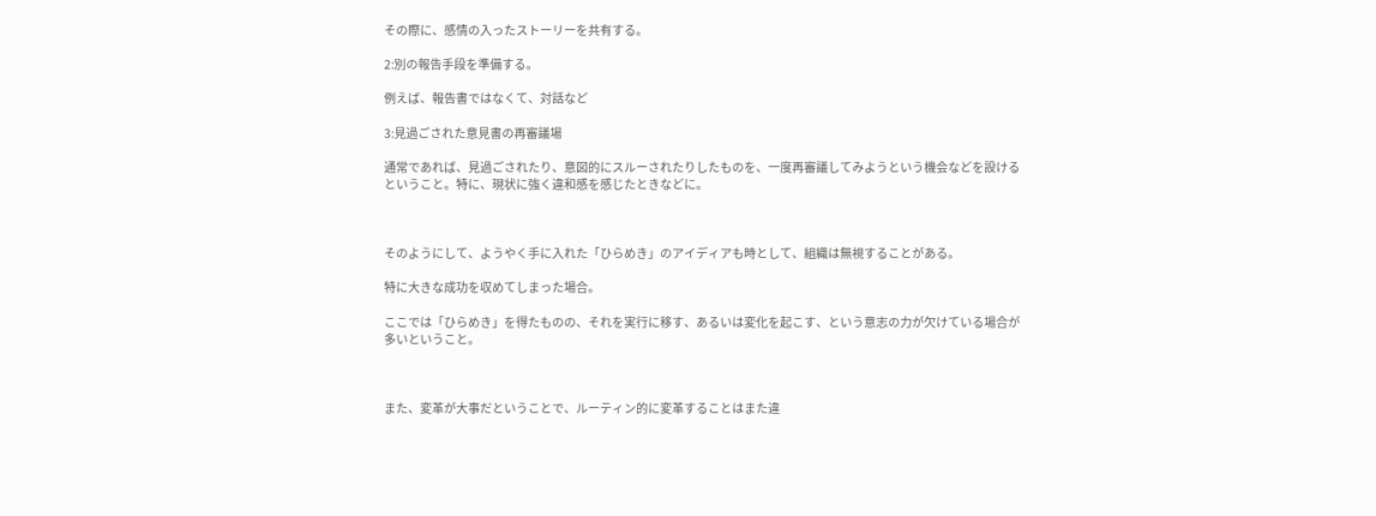その際に、感情の入ったストーリーを共有する。

2:別の報告手段を準備する。

例えば、報告書ではなくて、対話など

3:見過ごされた意見書の再審議場

通常であれば、見過ごされたり、意図的にスルーされたりしたものを、一度再審議してみようという機会などを設けるということ。特に、現状に強く違和感を感じたときなどに。



そのようにして、ようやく手に入れた「ひらめき」のアイディアも時として、組織は無視することがある。

特に大きな成功を収めてしまった場合。

ここでは「ひらめき」を得たものの、それを実行に移す、あるいは変化を起こす、という意志の力が欠けている場合が多いということ。



また、変革が大事だということで、ルーティン的に変革することはまた違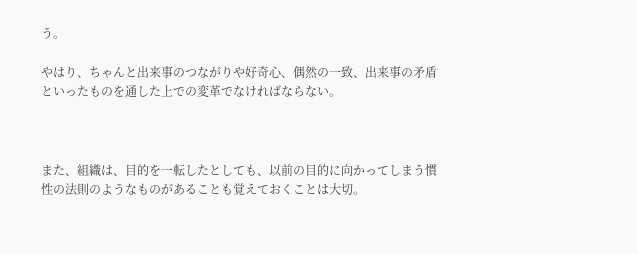う。

やはり、ちゃんと出来事のつながりや好奇心、偶然の一致、出来事の矛盾といったものを通した上での変革でなければならない。



また、組織は、目的を一転したとしても、以前の目的に向かってしまう慣性の法則のようなものがあることも覚えておくことは大切。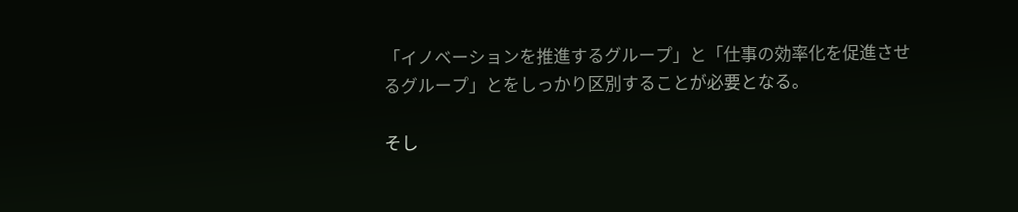「イノベーションを推進するグループ」と「仕事の効率化を促進させるグループ」とをしっかり区別することが必要となる。

そし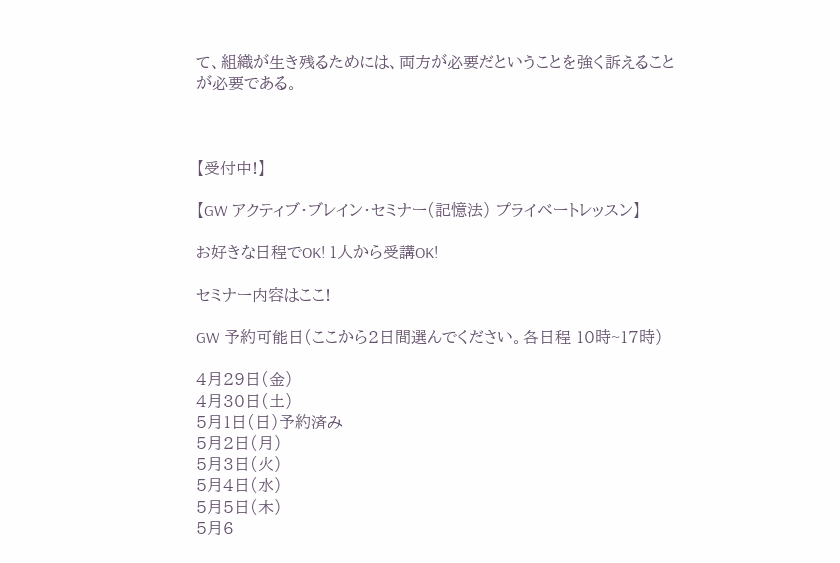て、組織が生き残るためには、両方が必要だということを強く訴えることが必要である。



【受付中!】

【GW アクティブ・ブレイン・セミナー(記憶法) プライベートレッスン】

お好きな日程でOK! 1人から受講OK!

セミナー内容はここ!

GW 予約可能日(ここから2日間選んでください。各日程 10時~17時)

4月29日(金)
4月30日(土)
5月1日(日)予約済み
5月2日(月)
5月3日(火)
5月4日(水)
5月5日(木)
5月6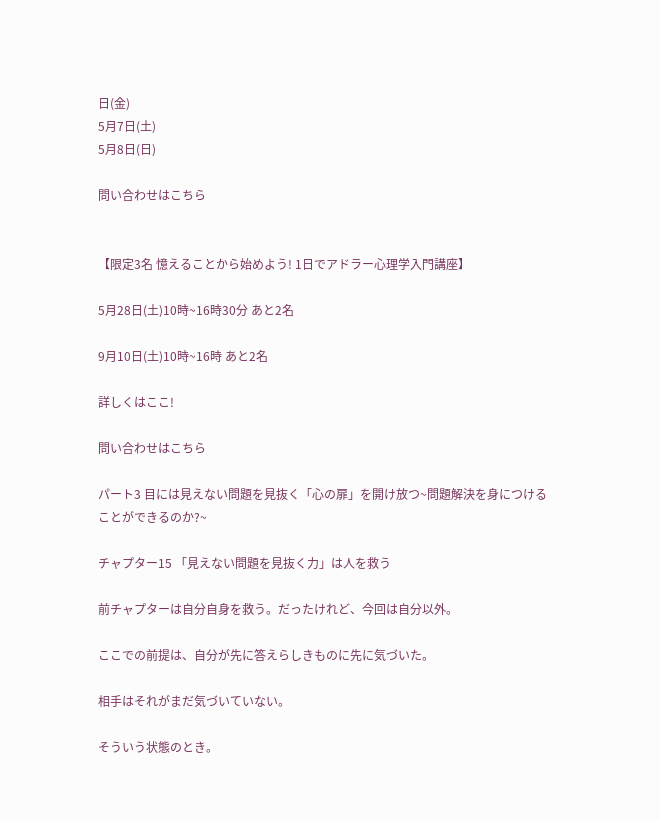日(金)
5月7日(土)
5月8日(日)

問い合わせはこちら


【限定3名 憶えることから始めよう! 1日でアドラー心理学入門講座】

5月28日(土)10時~16時30分 あと2名

9月10日(土)10時~16時 あと2名

詳しくはここ!

問い合わせはこちら

パート3 目には見えない問題を見抜く「心の扉」を開け放つ~問題解決を身につけることができるのか?~

チャプター15 「見えない問題を見抜く力」は人を救う

前チャプターは自分自身を救う。だったけれど、今回は自分以外。

ここでの前提は、自分が先に答えらしきものに先に気づいた。

相手はそれがまだ気づいていない。

そういう状態のとき。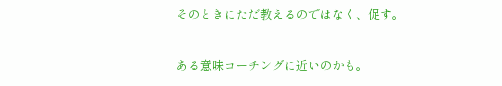そのときにただ教えるのではなく、促す。

ある意味コーチングに近いのかも。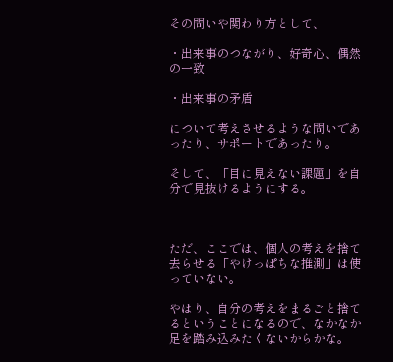その問いや関わり方として、

・出来事のつながり、好奇心、偶然の一致

・出来事の矛盾

について考えさせるような問いであったり、サポートであったり。

そして、「目に見えない課題」を自分で見抜けるようにする。



ただ、ここでは、個人の考えを捨て去らせる「やけっぱちな推測」は使っていない。

やはり、自分の考えをまるごと捨てるということになるので、なかなか足を踏み込みたくないからかな。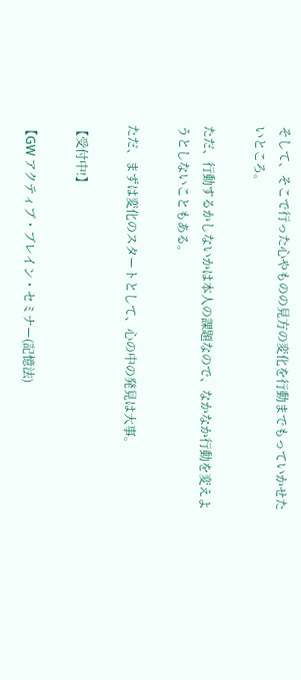そして、そこで行った心やものの見方の変化を行動までもっていかせたいところ。

ただ、行動するかしないかは本人の課題なので、なかなか行動を変えようとしないこともある。

ただ、まずは変化のスタートとして、心の中の発見は大事。

【受付中!】

【GW アクティブ・ブレイン・セミナー(記憶法)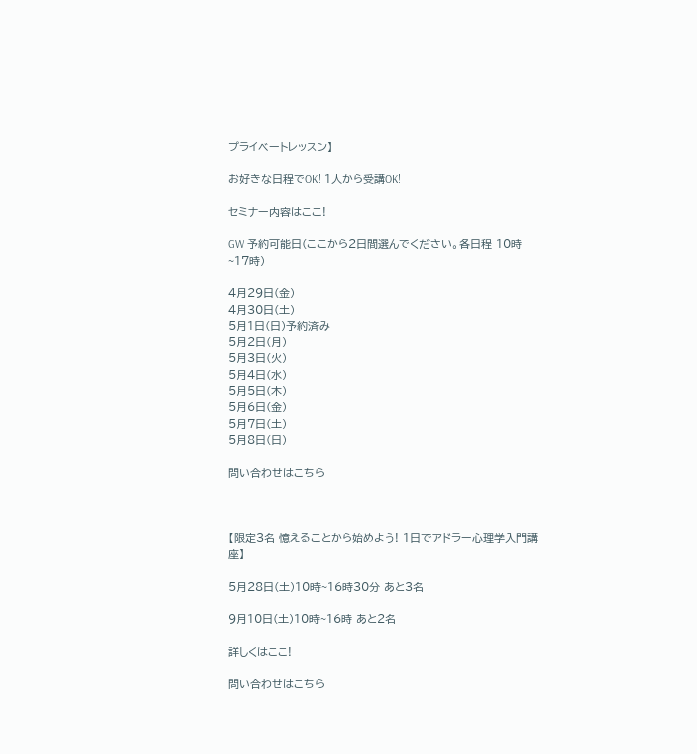プライベートレッスン】

お好きな日程でOK! 1人から受講OK!

セミナー内容はここ!

GW 予約可能日(ここから2日間選んでください。各日程 10時~17時)

4月29日(金)
4月30日(土)
5月1日(日)予約済み
5月2日(月)
5月3日(火)
5月4日(水)
5月5日(木)
5月6日(金)
5月7日(土)
5月8日(日)

問い合わせはこちら



【限定3名 憶えることから始めよう! 1日でアドラー心理学入門講座】

5月28日(土)10時~16時30分 あと3名

9月10日(土)10時~16時 あと2名

詳しくはここ!

問い合わせはこちら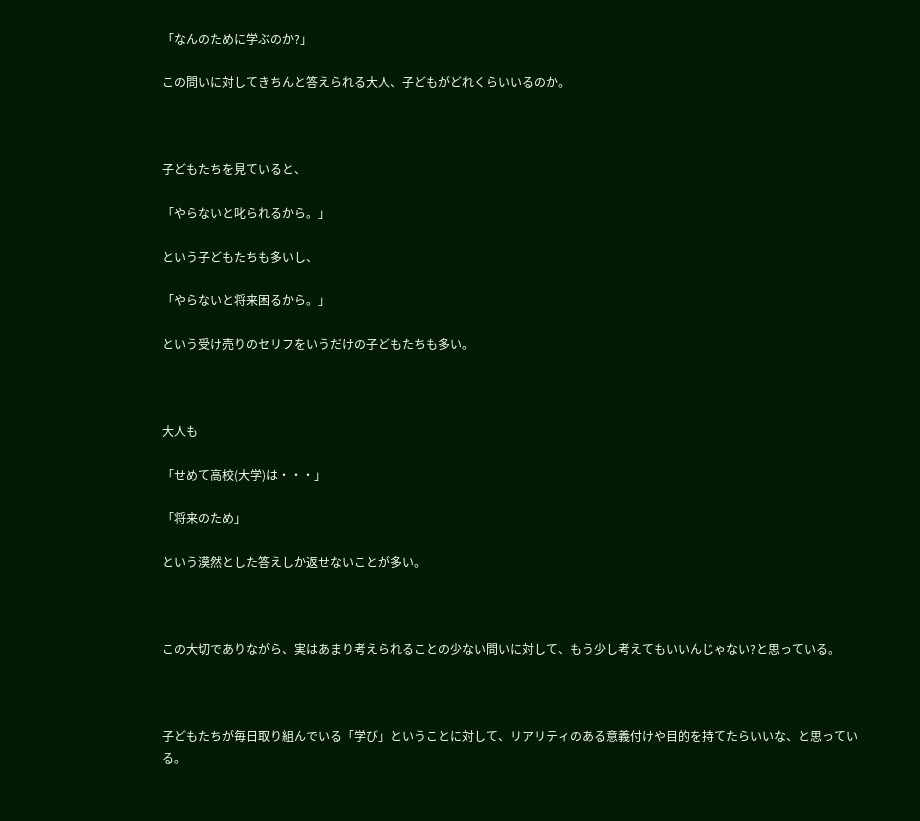「なんのために学ぶのか?」

この問いに対してきちんと答えられる大人、子どもがどれくらいいるのか。



子どもたちを見ていると、

「やらないと叱られるから。」

という子どもたちも多いし、

「やらないと将来困るから。」

という受け売りのセリフをいうだけの子どもたちも多い。



大人も

「せめて高校(大学)は・・・」

「将来のため」

という漠然とした答えしか返せないことが多い。



この大切でありながら、実はあまり考えられることの少ない問いに対して、もう少し考えてもいいんじゃない?と思っている。



子どもたちが毎日取り組んでいる「学び」ということに対して、リアリティのある意義付けや目的を持てたらいいな、と思っている。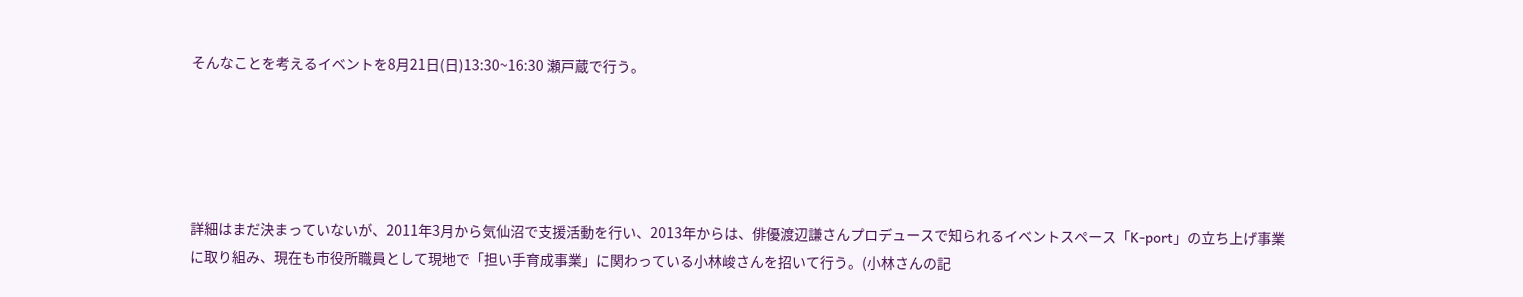そんなことを考えるイベントを8月21日(日)13:30~16:30 瀬戸蔵で行う。





詳細はまだ決まっていないが、2011年3月から気仙沼で支援活動を行い、2013年からは、俳優渡辺謙さんプロデュースで知られるイベントスペース「K-port」の立ち上げ事業に取り組み、現在も市役所職員として現地で「担い手育成事業」に関わっている小林峻さんを招いて行う。(小林さんの記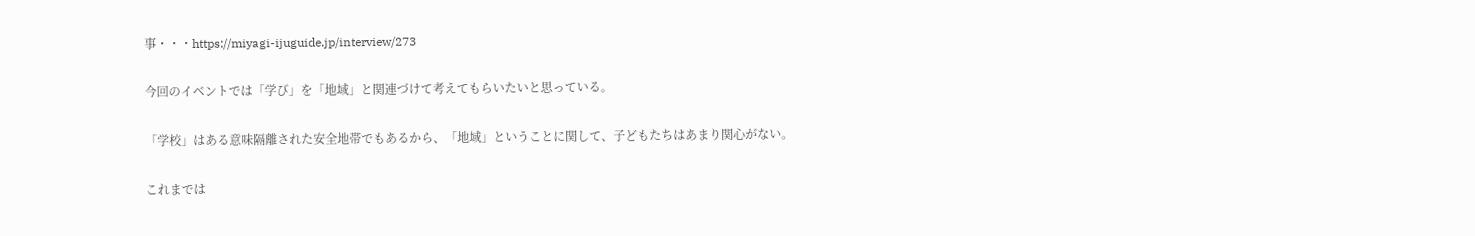事・・・https://miyagi-ijuguide.jp/interview/273

今回のイベントでは「学び」を「地域」と関連づけて考えてもらいたいと思っている。

「学校」はある意味隔離された安全地帯でもあるから、「地域」ということに関して、子どもたちはあまり関心がない。

これまでは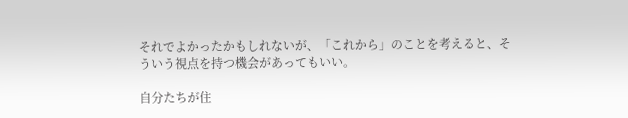それでよかったかもしれないが、「これから」のことを考えると、そういう視点を持つ機会があってもいい。

自分たちが住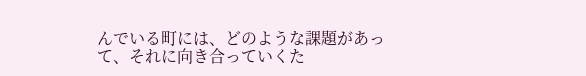んでいる町には、どのような課題があって、それに向き合っていくた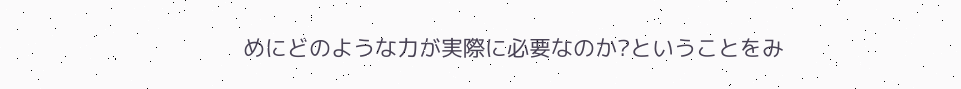めにどのような力が実際に必要なのか?ということをみ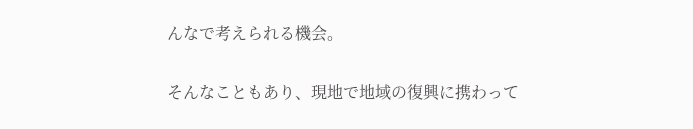んなで考えられる機会。

そんなこともあり、現地で地域の復興に携わって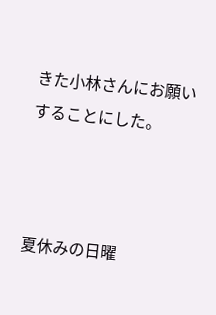きた小林さんにお願いすることにした。



夏休みの日曜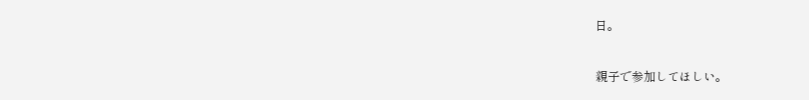日。

親子で参加してほしい。